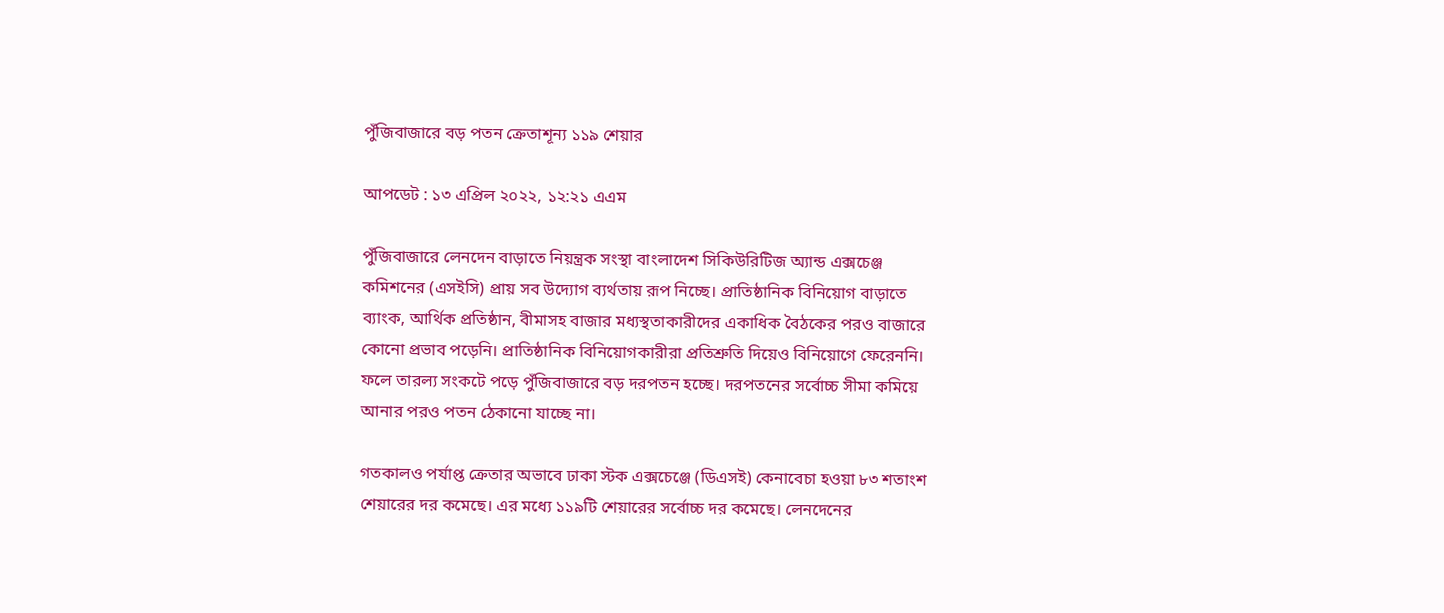পুঁজিবাজারে বড় পতন ক্রেতাশূন্য ১১৯ শেয়ার

আপডেট : ১৩ এপ্রিল ২০২২, ১২:২১ এএম

পুঁজিবাজারে লেনদেন বাড়াতে নিয়ন্ত্রক সংস্থা বাংলাদেশ সিকিউরিটিজ অ্যান্ড এক্সচেঞ্জ কমিশনের (এসইসি) প্রায় সব উদ্যোগ ব্যর্থতায় রূপ নিচ্ছে। প্রাতিষ্ঠানিক বিনিয়োগ বাড়াতে ব্যাংক, আর্থিক প্রতিষ্ঠান, বীমাসহ বাজার মধ্যস্থতাকারীদের একাধিক বৈঠকের পরও বাজারে কোনো প্রভাব পড়েনি। প্রাতিষ্ঠানিক বিনিয়োগকারীরা প্রতিশ্রুতি দিয়েও বিনিয়োগে ফেরেননি। ফলে তারল্য সংকটে পড়ে পুঁজিবাজারে বড় দরপতন হচ্ছে। দরপতনের সর্বোচ্চ সীমা কমিয়ে আনার পরও পতন ঠেকানো যাচ্ছে না।

গতকালও পর্যাপ্ত ক্রেতার অভাবে ঢাকা স্টক এক্সচেঞ্জে (ডিএসই) কেনাবেচা হওয়া ৮৩ শতাংশ শেয়ারের দর কমেছে। এর মধ্যে ১১৯টি শেয়ারের সর্বোচ্চ দর কমেছে। লেনদেনের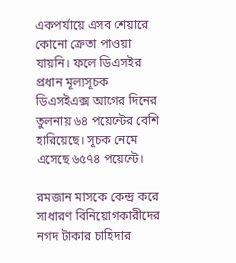একপর্যায়ে এসব শেয়ারে কোনো ক্রেতা পাওয়া যায়নি। ফলে ডিএসইর প্রধান মূল্যসূচক ডিএসইএক্স আগের দিনের তুলনায় ৬৪ পয়েন্টের বেশি হারিয়েছে। সূচক নেমে এসেছে ৬৫৭৪ পয়েন্টে।

রমজান মাসকে কেন্দ্র করে সাধারণ বিনিয়োগকারীদের নগদ টাকার চাহিদার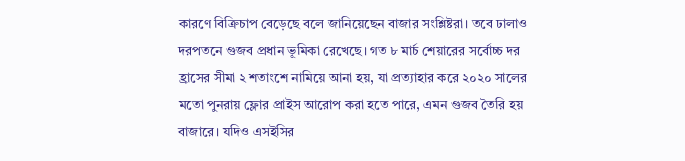কারণে বিক্রিচাপ বেড়েছে বলে জানিয়েছেন বাজার সংশ্লিষ্টরা। তবে ঢালাও দরপতনে গুজব প্রধান ভূমিকা রেখেছে। গত ৮ মার্চ শেয়ারের সর্বোচ্চ দর হ্রাসের সীমা ২ শতাংশে নামিয়ে আনা হয়, যা প্রত্যাহার করে ২০২০ সালের মতো পুনরায় ফ্লোর প্রাইস আরোপ করা হতে পারে, এমন গুজব তৈরি হয় বাজারে। যদিও এসইসির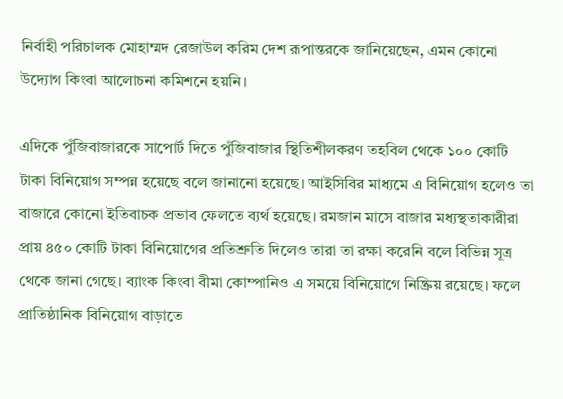নির্বাহী পরিচালক মোহাম্মদ রেজাউল করিম দেশ রূপান্তরকে জানিয়েছেন, এমন কোনো উদ্যোগ কিংবা আলোচনা কমিশনে হয়নি।

এদিকে পুঁজিবাজারকে সাপোর্ট দিতে পুঁজিবাজার স্থিতিশীলকরণ তহবিল থেকে ১০০ কোটি টাকা বিনিয়োগ সম্পন্ন হয়েছে বলে জানানো হয়েছে। আইসিবির মাধ্যমে এ বিনিয়োগ হলেও তা বাজারে কোনো ইতিবাচক প্রভাব ফেলতে ব্যর্থ হয়েছে। রমজান মাসে বাজার মধ্যস্থতাকারীরা প্রায় ৪৫০ কোটি টাকা বিনিয়োগের প্রতিশ্রুতি দিলেও তারা তা রক্ষা করেনি বলে বিভিন্ন সূত্র থেকে জানা গেছে। ব্যাংক কিংবা বীমা কোম্পানিও এ সময়ে বিনিয়োগে নিষ্ক্রিয় রয়েছে। ফলে প্রাতিষ্ঠানিক বিনিয়োগ বাড়াতে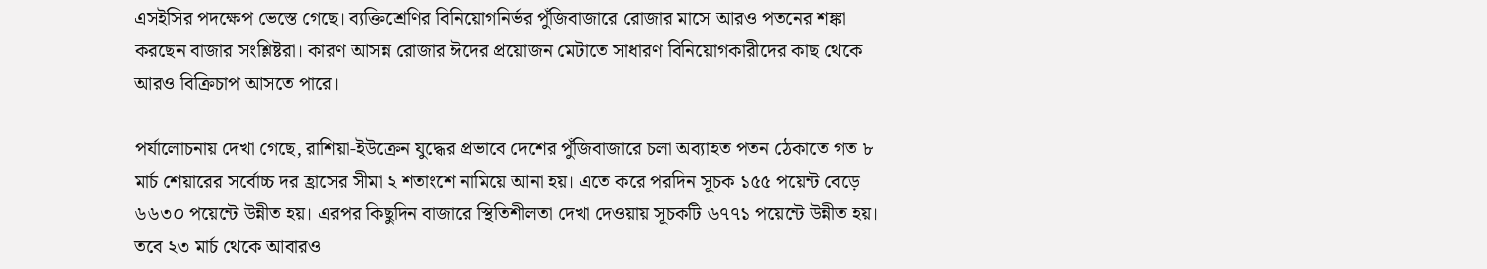এসইসির পদক্ষেপ ভেস্তে গেছে। ব্যক্তিশ্রেণির বিনিয়োগনির্ভর পুঁজিবাজারে রোজার মাসে আরও পতনের শঙ্কা করছেন বাজার সংশ্লিষ্টরা। কারণ আসন্ন রোজার ঈদের প্রয়োজন মেটাতে সাধারণ বিনিয়োগকারীদের কাছ থেকে আরও বিক্রিচাপ আসতে পারে।

পর্যালোচনায় দেখা গেছে, রাশিয়া-ইউক্রেন যুদ্ধের প্রভাবে দেশের পুঁজিবাজারে চলা অব্যাহত পতন ঠেকাতে গত ৮ মার্চ শেয়ারের সর্বোচ্চ দর হ্রাসের সীমা ২ শতাংশে নামিয়ে আনা হয়। এতে করে পরদিন সূচক ১৫৫ পয়েন্ট বেড়ে ৬৬৩০ পয়েন্টে উন্নীত হয়। এরপর কিছুদিন বাজারে স্থিতিশীলতা দেখা দেওয়ায় সূচকটি ৬৭৭১ পয়েন্টে উন্নীত হয়। তবে ২৩ মার্চ থেকে আবারও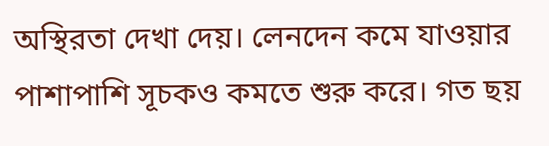অস্থিরতা দেখা দেয়। লেনদেন কমে যাওয়ার পাশাপাশি সূচকও কমতে শুরু করে। গত ছয়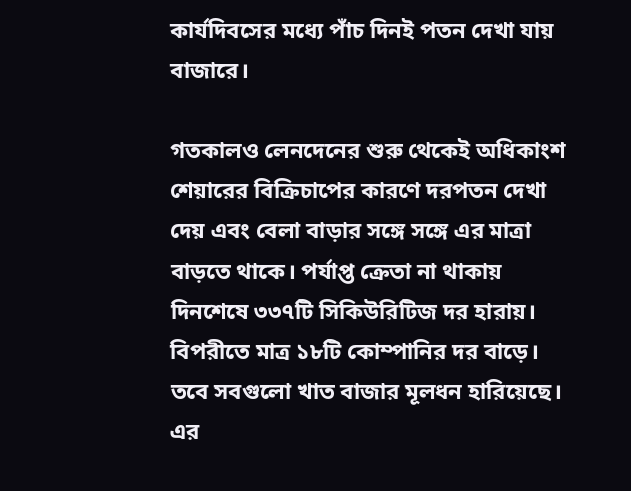কার্যদিবসের মধ্যে পাঁচ দিনই পতন দেখা যায় বাজারে।

গতকালও লেনদেনের শুরু থেকেই অধিকাংশ শেয়ারের বিক্রিচাপের কারণে দরপতন দেখা দেয় এবং বেলা বাড়ার সঙ্গে সঙ্গে এর মাত্রা বাড়তে থাকে। পর্যাপ্ত ক্রেতা না থাকায় দিনশেষে ৩৩৭টি সিকিউরিটিজ দর হারায়। বিপরীতে মাত্র ১৮টি কোম্পানির দর বাড়ে। তবে সবগুলো খাত বাজার মূলধন হারিয়েছে। এর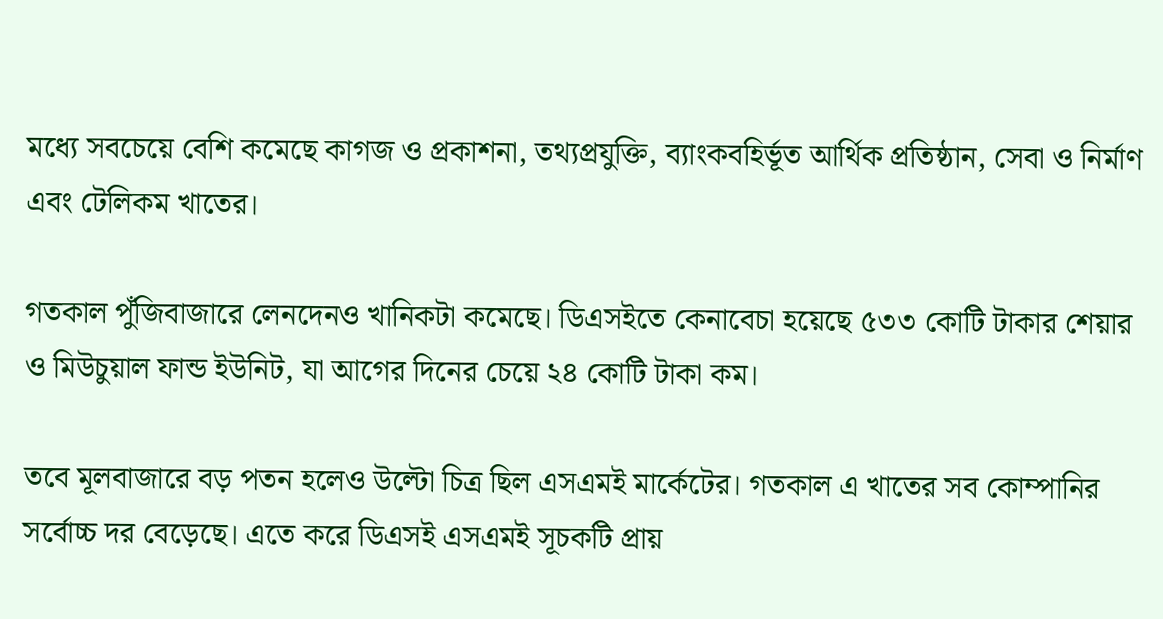মধ্যে সবচেয়ে বেশি কমেছে কাগজ ও প্রকাশনা, তথ্যপ্রযুক্তি, ব্যাংকবহির্ভূত আর্থিক প্রতিষ্ঠান, সেবা ও নির্মাণ এবং টেলিকম খাতের।

গতকাল পুঁজিবাজারে লেনদেনও খানিকটা কমেছে। ডিএসইতে কেনাবেচা হয়েছে ৫৩৩ কোটি টাকার শেয়ার ও মিউচুয়াল ফান্ড ইউনিট, যা আগের দিনের চেয়ে ২৪ কোটি টাকা কম।

তবে মূলবাজারে বড় পতন হলেও উল্টো চিত্র ছিল এসএমই মার্কেটের। গতকাল এ খাতের সব কোম্পানির সর্বোচ্চ দর বেড়েছে। এতে করে ডিএসই এসএমই সূচকটি প্রায়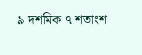৯ দশমিক ৭ শতাংশ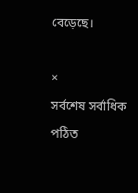বেড়েছে।

×
সর্বশেষ সর্বাধিক পঠিত